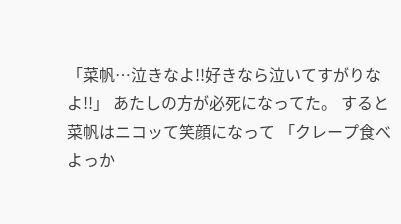「菜帆…泣きなよ!!好きなら泣いてすがりなよ!!」 あたしの方が必死になってた。 すると菜帆はニコッて笑顔になって 「クレープ食べよっか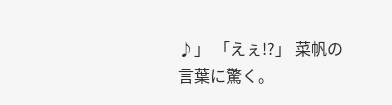♪」 「えぇ!?」 菜帆の言葉に驚く。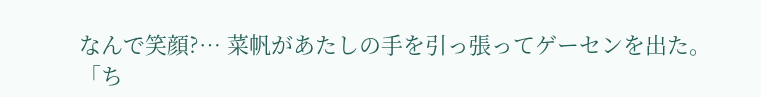なんで笑顔?… 菜帆があたしの手を引っ張ってゲーセンを出た。 「ち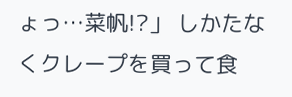ょっ…菜帆!?」 しかたなくクレープを買って食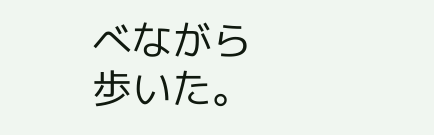べながら歩いた。